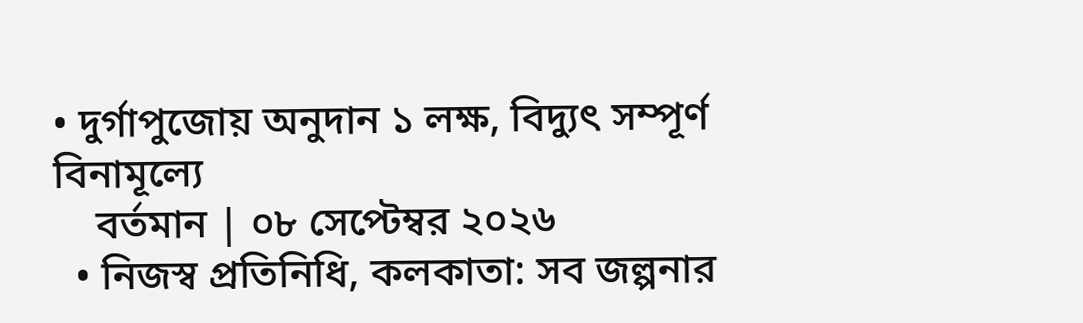• দুর্গাপুজোয় অনুদান ১ লক্ষ, বিদ্যুৎ সম্পূর্ণ বিনামূল্যে
    বর্তমান | ০৮ সেপ্টেম্বর ২০২৬
  • নিজস্ব প্রতিনিধি, কলকাতা: সব জল্পনার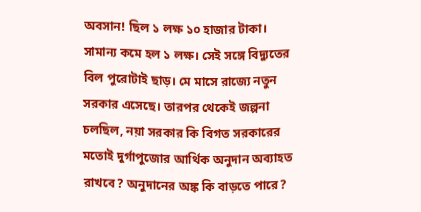অবসান! ছিল ১ লক্ষ ১০ হাজার টাকা। সামান্য কমে হল ১ লক্ষ। সেই সঙ্গে বিদ্যুতের বিল পুরোটাই ছাড়। মে মাসে রাজ্যে নতুন সরকার এসেছে। তারপর থেকেই জল্পনা চলছিল, নয়া সরকার কি বিগত সরকারের মতোই দুর্গাপুজোর আর্থিক অনুদান অব্যাহত রাখবে? অনুদানের অঙ্ক কি বাড়তে পারে?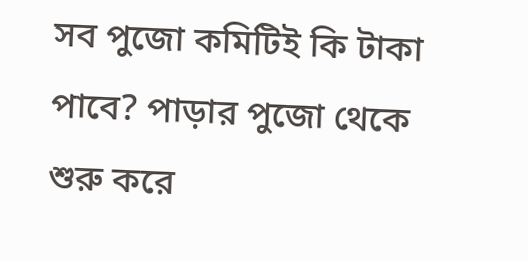সব পুজো কমিটিই কি টাকা পাবে? পাড়ার পুজো থেকে শুরু করে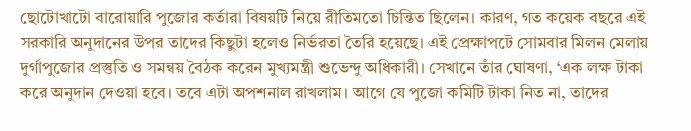ছোটোখাটো বারোয়ারি পুজোর কর্তারা বিষয়টি নিয়ে রীতিমতো চিন্তিত ছিলেন। কারণ, গত কয়েক বছরে এই সরকারি অনুদানের উপর তাদের কিছুটা হলেও নির্ভরতা তৈরি হয়েছে। এই প্রেক্ষাপটে সোমবার মিলন মেলায় দুর্গাপুজোর প্রস্তুতি ও সমন্বয় বৈঠক করেন মুখ্যমন্ত্রী শুভেন্দু অধিকারী। সেখানে তাঁর ঘোষণা, ‘এক লক্ষ টাকা করে অনুদান দেওয়া হবে। তবে এটা অপশনাল রাখলাম। আগে যে পুজো কমিটি টাকা নিত না, তাদের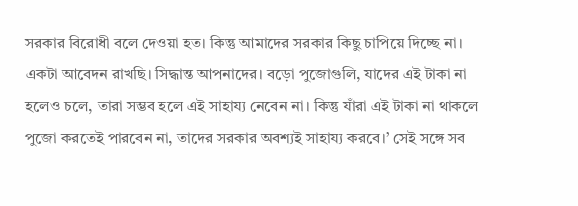সরকার বিরোধী বলে দেওয়া হত। কিন্তু আমাদের সরকার কিছু চাপিয়ে দিচ্ছে না। একটা আবেদন রাখছি। সিদ্ধান্ত আপনাদের। বড়ো পুজোগুলি, যাদের এই টাকা না হলেও চলে, তারা সম্ভব হলে এই সাহায্য নেবেন না। কিন্তু যাঁরা এই টাকা না থাকলে পুজো করতেই পারবেন না, তাদের সরকার অবশ্যই সাহায্য করবে।’ সেই সঙ্গে সব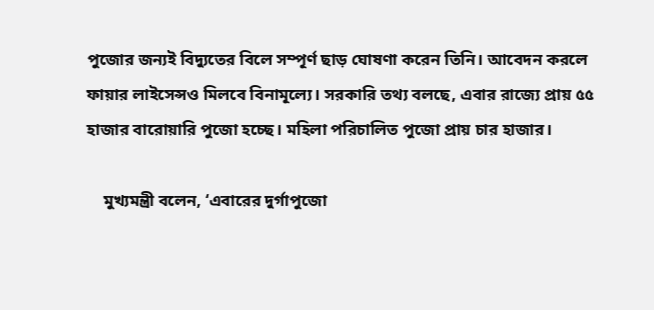পুজোর জন্যই বিদ্যুতের বিলে সম্পূর্ণ ছাড় ঘোষণা করেন তিনি। আবেদন করলে ফায়ার লাইসেন্সও মিলবে বিনামূল্যে। সরকারি তথ্য বলছে, এবার রাজ্যে প্রায় ৫৫ হাজার বারোয়ারি পুজো হচ্ছে। মহিলা পরিচালিত পুজো প্রায় চার হাজার।

    মুখ্যমন্ত্রী বলেন, ‘এবারের দুর্গাপুজো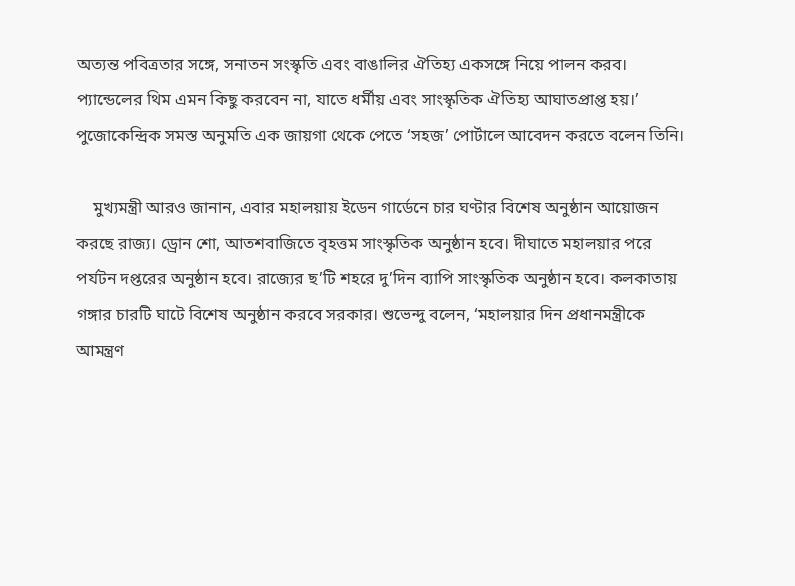অত্যন্ত পবিত্রতার সঙ্গে, সনাতন সংস্কৃতি এবং বাঙালির ঐতিহ্য একসঙ্গে নিয়ে পালন করব। প্যান্ডেলের থিম এমন কিছু করবেন না, যাতে ধর্মীয় এবং সাংস্কৃতিক ঐতিহ্য আঘাতপ্রাপ্ত হয়।’ পুজোকেন্দ্রিক সমস্ত অনুমতি এক জায়গা থেকে পেতে ‘সহজ’ পোর্টালে আবেদন করতে বলেন তিনি।

    মুখ্যমন্ত্রী আরও জানান, এবার মহালয়ায় ইডেন গার্ডেনে চার ঘণ্টার বিশেষ অনুষ্ঠান আয়োজন করছে রাজ্য। ড্রোন শো, আতশবাজিতে বৃহত্তম সাংস্কৃতিক অনুষ্ঠান হবে। দীঘাতে মহালয়ার পরে পর্যটন দপ্তরের অনুষ্ঠান হবে। রাজ্যের ছ’টি শহরে দু’দিন ব্যাপি সাংস্কৃতিক অনুষ্ঠান হবে। কলকাতায় গঙ্গার চারটি ঘাটে বিশেষ অনুষ্ঠান করবে সরকার। শুভেন্দু বলেন, ‘মহালয়ার দিন প্রধানমন্ত্রীকে আমন্ত্রণ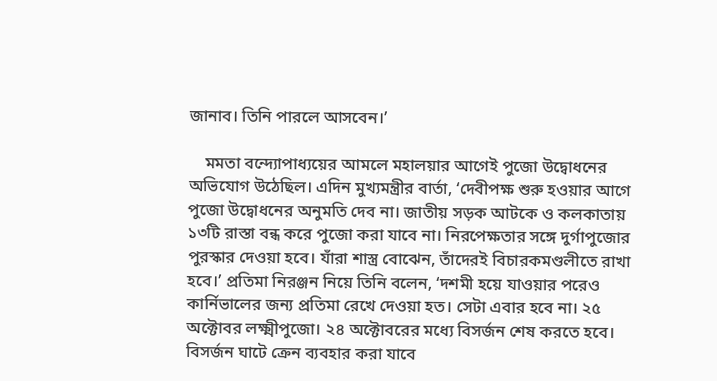জানাব। তিনি পারলে আসবেন।’

    মমতা বন্দ্যোপাধ্যয়ের আমলে মহালয়ার আগেই পুজো উদ্বোধনের অভিযোগ উঠেছিল। এদিন মুখ্যমন্ত্রীর বার্তা, ‘দেবীপক্ষ শুরু হওয়ার আগে পুজো উদ্বোধনের অনুমতি দেব না। জাতীয় সড়ক আটকে ও কলকাতায় ১৩টি রাস্তা বন্ধ করে পুজো করা যাবে না। নিরপেক্ষতার সঙ্গে দুর্গাপুজোর পুরস্কার দেওয়া হবে। যাঁরা শাস্ত্র বোঝেন, তাঁদেরই বিচারকমণ্ডলীতে রাখা হবে।’ প্রতিমা নিরঞ্জন নিয়ে তিনি বলেন, ‘দশমী হয়ে যাওয়ার পরেও কার্নিভালের জন্য প্রতিমা রেখে দেওয়া হত। সেটা এবার হবে না। ২৫ অক্টোবর লক্ষ্মীপুজো। ২৪ অক্টোবরের মধ্যে বিসর্জন শেষ করতে হবে। বিসর্জন ঘাটে ক্রেন ব্যবহার করা যাবে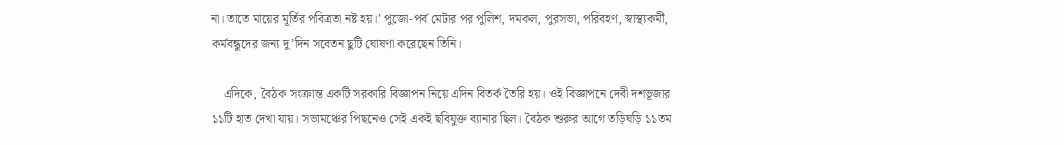না। তাতে মায়ের মূর্তির পবিত্রতা নষ্ট হয়।’ পুজো-পর্ব মেটার পর পুলিশ, দমকল, পুরসভা, পরিবহণ, স্বাস্থ্যকর্মী, কর্মবন্ধুদের জন্য দু’দিন সবেতন ছুটি ঘোষণা করেছেন তিনি।

    এদিকে, বৈঠক সংক্রান্ত একটি সরকারি বিজ্ঞাপন নিয়ে এদিন বিতর্ক তৈরি হয়। ওই বিজ্ঞাপনে দেবী দশভূজার ১১টি হাত দেখা যায়। সভামঞ্চের পিছনেও সেই একই ছবিযুক্ত ব্যানার ছিল। বৈঠক শুরুর আগে তড়িঘড়ি ১১তম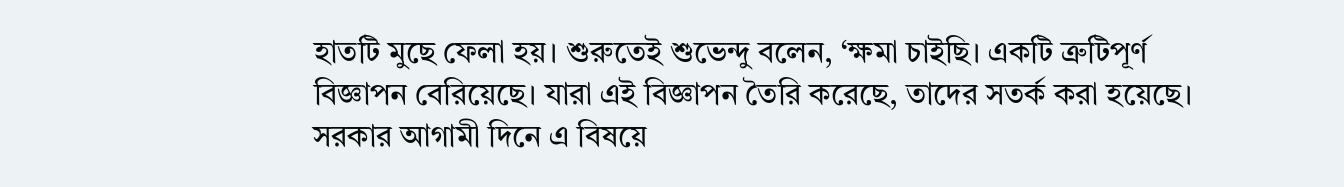হাতটি মুছে ফেলা হয়। শুরুতেই শুভেন্দু বলেন, ‘ক্ষমা চাইছি। একটি ত্রুটিপূর্ণ বিজ্ঞাপন বেরিয়েছে। যারা এই বিজ্ঞাপন তৈরি করেছে, তাদের সতর্ক করা হয়েছে। সরকার আগামী দিনে এ বিষয়ে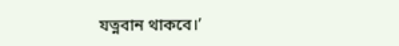যত্নবান থাকবে।’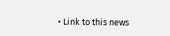• Link to this news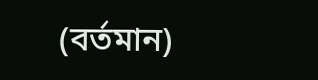(বর্তমান)